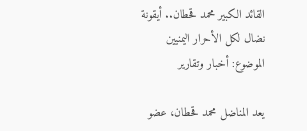القائد الكبير محمد قحطان.. أيقونة نضال لكل الأحرار اليمنيين
الموضوع: أخبار وتقارير

يعد المناضل محمد قحطان، عضو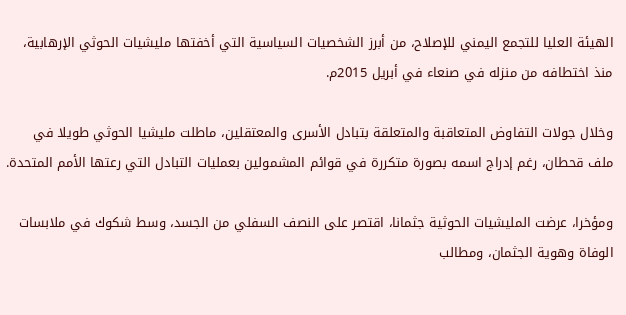الهيئة العليا للتجمع اليمني للإصلاح، من أبرز الشخصيات السياسية التي أخفتها مليشيات الحوثي الإرهابية، منذ اختطافه من منزله في صنعاء في أبريل 2015م.

وخلال جولات التفاوض المتعاقبة والمتعلقة بتبادل الأسرى والمعتقلين، ماطلت مليشيا الحوثي طويلا في ملف قحطان، رغم إدراج اسمه بصورة متكررة في قوائم المشمولين بعمليات التبادل التي رعتها الأمم المتحدة.

ومؤخرا، عرضت المليشيات الحوثية جثمانا، اقتصر على النصف السفلي من الجسد، وسط شكوك في ملابسات الوفاة وهوية الجثمان، ومطالب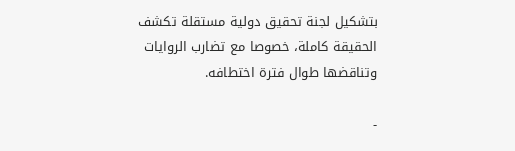بتشكيل لجنة تحقيق دولية مستقلة تكشف الحقيقة كاملة، خصوصا مع تضارب الروايات وتناقضها طوال فترة اختطافه.

-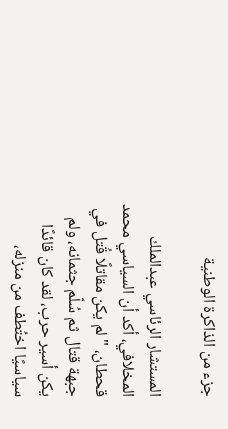جزء من الذاكرة الوطنية

المستشار الرئاسي عبدالملك المخلافي، أكد أن السياسي محمد قحطان، "لم يكن مقاتلًا قُتل في جبهة قتال ثم سُلّم جثمانه، ولم يكن أسير حرب، لقد كان قائدًا سياسيًا اختُطف من منزله،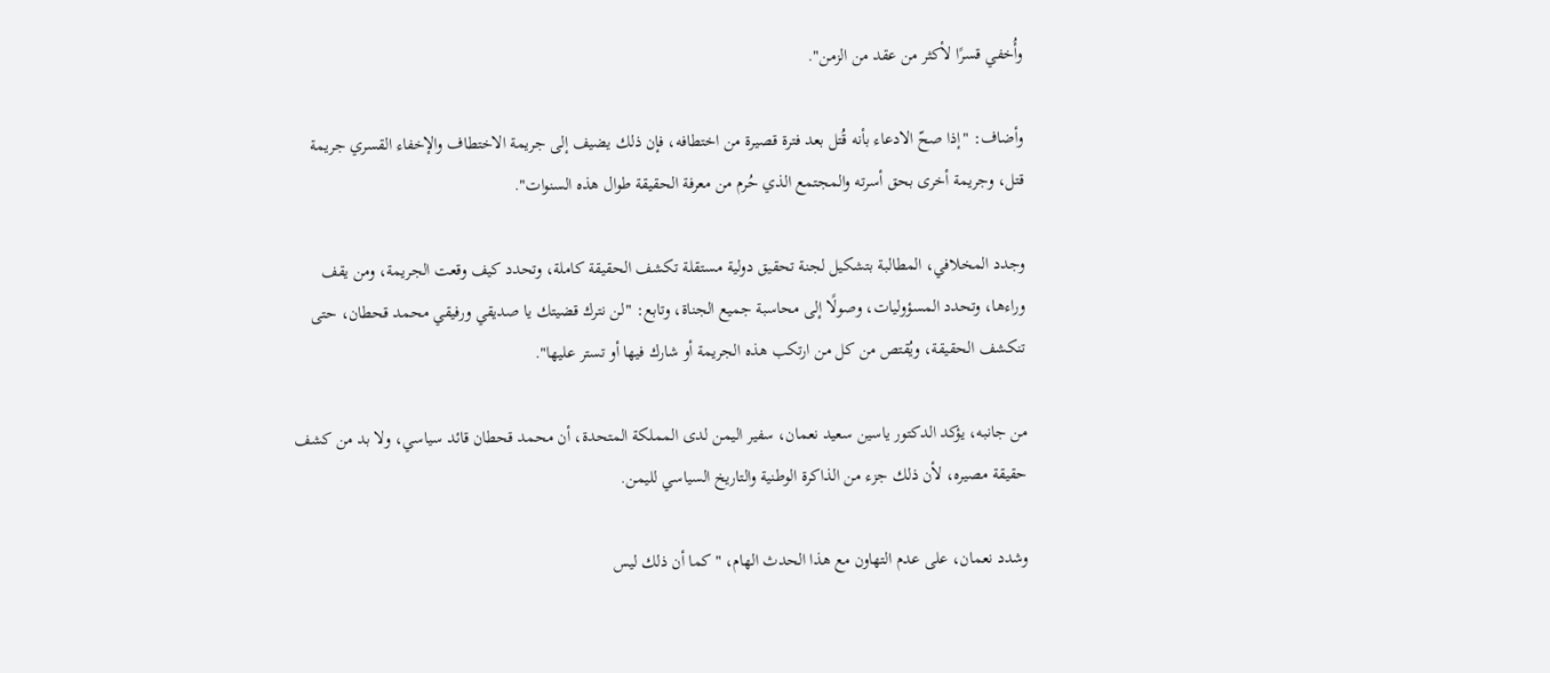وأُخفي قسرًا لأكثر من عقد من الزمن".

وأضاف: "إذا صحّ الادعاء بأنه قُتل بعد فترة قصيرة من اختطافه، فإن ذلك يضيف إلى جريمة الاختطاف والإخفاء القسري جريمة قتل، وجريمة أخرى بحق أسرته والمجتمع الذي حُرم من معرفة الحقيقة طوال هذه السنوات".

وجدد المخلافي، المطالبة بتشكيل لجنة تحقيق دولية مستقلة تكشف الحقيقة كاملة، وتحدد كيف وقعت الجريمة، ومن يقف وراءها، وتحدد المسؤوليات، وصولًا إلى محاسبة جميع الجناة، وتابع: "لن نترك قضيتك يا صديقي ورفيقي محمد قحطان، حتى تنكشف الحقيقة، ويُقتص من كل من ارتكب هذه الجريمة أو شارك فيها أو تستر عليها".

من جانبه، يؤكد الدكتور ياسين سعيد نعمان، سفير اليمن لدى المملكة المتحدة، أن محمد قحطان قائد سياسي، ولا بد من كشف حقيقة مصيره، لأن ذلك جزء من الذاكرة الوطنية والتاريخ السياسي لليمن.

وشدد نعمان، على عدم التهاون مع هذا الحدث الهام، "كما أن ذلك ليس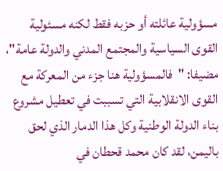مسؤولية عائلته أو حزبه فقط لكنه مسئولية القوى السياسية والمجتمع المدني والدولة عامة"، مضيفا: "فالمسؤولية هنا جزء من المعركة مع القوى الانقلابية التي تسببت في تعطيل مشروع بناء الدولة الوطنية وكل هذا الدمار الذي لحق باليمن، لقد كان محمد قحطان في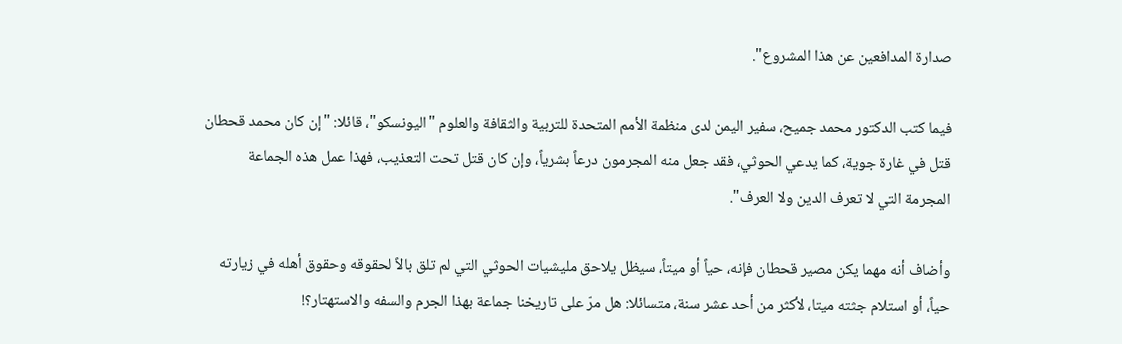صدارة المدافعين عن هذا المشروع".

فيما كتب الدكتور محمد جميح، سفير اليمن لدى منظمة الأمم المتحدة للتربية والثقافة والعلوم "اليونسكو"، قائلا: "إن كان محمد قحطان قتل في غارة جوية، كما يدعي الحوثي، فقد جعل منه المجرمون درعاً بشرياً، وإن كان قتل تحت التعذيب، فهذا عمل هذه الجماعة المجرمة التي لا تعرف الدين ولا العرف".

وأضاف أنه مهما يكن مصير قحطان فإنه، حياً أو ميتاً، سيظل يلاحق مليشيات الحوثي التي لم تلق بالاً لحقوقه وحقوق أهله في زيارته حياً، أو استلام جثته ميتا، لأكثر من أحد عشر سنة، متسائلا: هل مرّ على تاريخنا جماعة بهذا الجرم والسفه والاستهتار؟!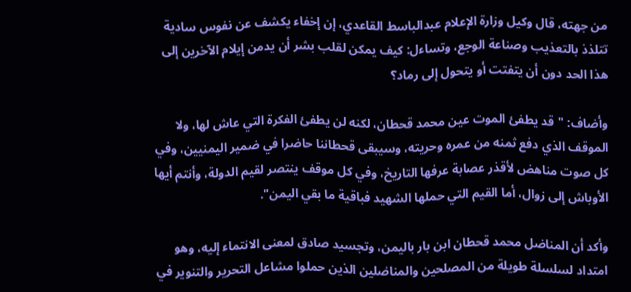من جهته، قال وكيل وزارة الإعلام عبدالباسط القاعدي، إن إخفاء يكشف عن نفوس سادية تتلذذ بالتعذيب وصناعة الوجع، وتساءل: كيف يمكن لقلب بشر أن يدمن إيلام الآخرين إلى هذا الحد دون أن يتفتت أو يتحول إلى رماد؟

وأضاف: "قد يطفئ الموت عين محمد قحطان، لكنه لن يطفئ الفكرة التي عاش لها، ولا الموقف الذي دفع ثمنه من عمره وحريته، وسيبقى قحطاننا حاضرا في ضمير اليمنيين، وفي كل صوت مناهض لأقذر عصابة عرفها التاريخ، وفي كل موقف ينتصر لقيم الدولة، وأنتم أيها الأوباش إلى زوال، أما القيم التي حملها الشهيد فباقية ما بقي اليمن".

وأكد أن المناضل محمد قحطان ابن بار باليمن، وتجسيد صادق لمعنى الانتماء إليه، وهو امتداد لسلسلة طويلة من المصلحين والمناضلين الذين حملوا مشاعل التحرير والتنوير في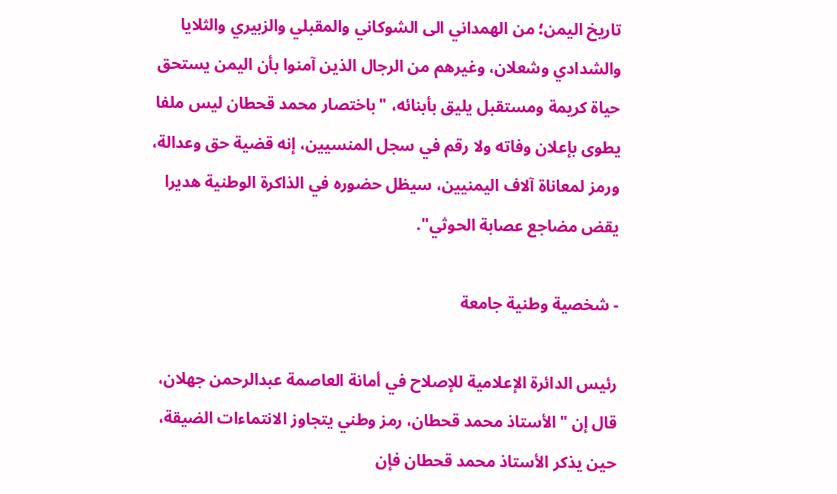تاريخ اليمن؛ من الهمداني الى الشوكاني والمقبلي والزبيري والثلايا والشدادي وشعلان، وغيرهم من الرجال الذين آمنوا بأن اليمن يستحق حياة كريمة ومستقبل يليق بأبنائه، "باختصار محمد قحطان ليس ملفا يطوى بإعلان وفاته ولا رقم في سجل المنسيين، إنه قضية حق وعدالة، ورمز لمعاناة آلاف اليمنيين، سيظل حضوره في الذاكرة الوطنية هديرا يقض مضاجع عصابة الحوثي".

- شخصية وطنية جامعة

رئيس الدائرة الإعلامية للإصلاح في أمانة العاصمة عبدالرحمن جهلان، قال إن "الأستاذ محمد قحطان، رمز وطني يتجاوز الانتماءات الضيقة، حين يذكر الأستاذ محمد قحطان فإن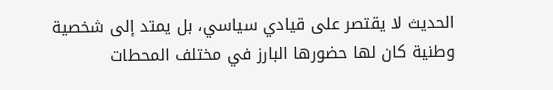الحديث لا يقتصر على قيادي سياسي، بل يمتد إلى شخصية وطنية كان لها حضورها البارز في مختلف المحطات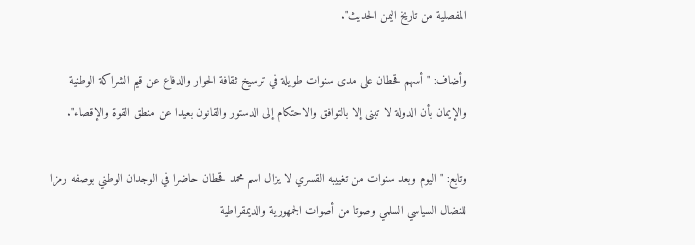المفصلية من تاريخ اليمن الحديث".

وأضاف: "أسهم قحطان على مدى سنوات طويلة في ترسيخ ثقافة الحوار والدفاع عن قيم الشراكة الوطنية والإيمان بأن الدولة لا تبنى إلا بالتوافق والاحتكام إلى الدستور والقانون بعيدا عن منطق القوة والإقصاء".

وتابع: "اليوم وبعد سنوات من تغييبه القسري لا يزال اسم محمد قحطان حاضرا في الوجدان الوطني بوصفه رمزا للنضال السياسي السلمي وصوتا من أصوات الجمهورية والديمقراطية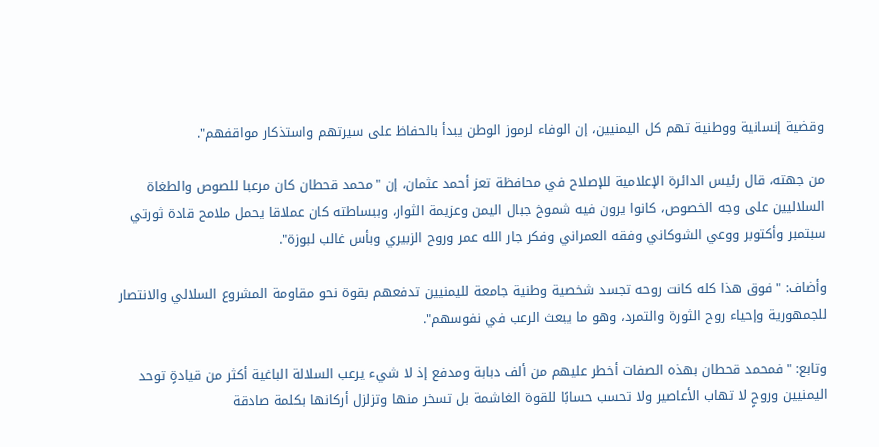وقضية إنسانية ووطنية تهم كل اليمنيين، إن الوفاء لرموز الوطن يبدأ بالحفاظ على سيرتهم واستذكار مواقفهم".

من جهته، قال رئيس الدائرة الإعلامية للإصلاح في محافظة تعز أحمد عثمان، إن "محمد قحطان كان مرعبا للصوص والطغاة السلاليين على وجه الخصوص، كانوا يرون فيه شموخ جبال اليمن وعزيمة الثوار، وببساطته كان عملاقا يحمل ملامح قادة ثورتي سبتمبر وأكتوبر ووعي الشوكاني وفقه العمراني وفكر جار الله عمر وروح الزبيري وبأس غالب لبوزة".

وأضاف: "فوق هذا كله كانت روحه تجسد شخصية وطنية جامعة لليمنيين تدفعهم بقوة نحو مقاومة المشروع السلالي والانتصار للجمهورية وإحياء روح الثورة والتمرد، وهو ما يبعث الرعب في نفوسهم".

وتابع: "فمحمد قحطان بهذه الصفات أخطر عليهم من ألف دبابة ومدفع إذ لا شيء يرعب السلالة الباغية أكثر من قيادةٍ توحد اليمنيين وروحٍ لا تهاب الأعاصير ولا تحسب حسابًا للقوة الغاشمة بل تسخر منها وتزلزل أركانها بكلمة صادقة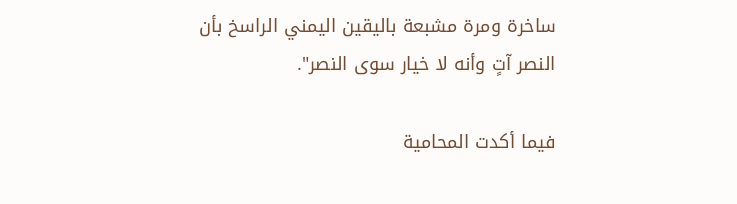ساخرة ومرة مشبعة باليقين اليمني الراسخ بأن النصر آتٍ وأنه لا خيار سوى النصر".

فيما أكدت المحامية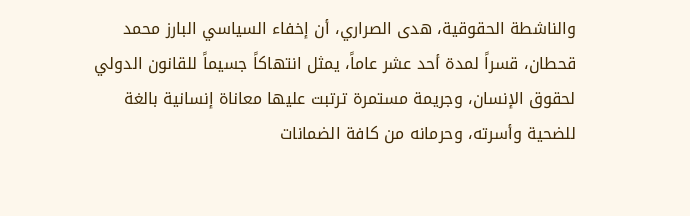والناشطة الحقوقية، هدى الصراري، أن إخفاء السياسي البارز محمد قحطان، قسراً لمدة أحد عشر عاماً، يمثل انتهاكاً جسيماً للقانون الدولي لحقوق الإنسان، وجريمة مستمرة ترتبت عليها معاناة إنسانية بالغة للضحية وأسرته، وحرمانه من كافة الضمانات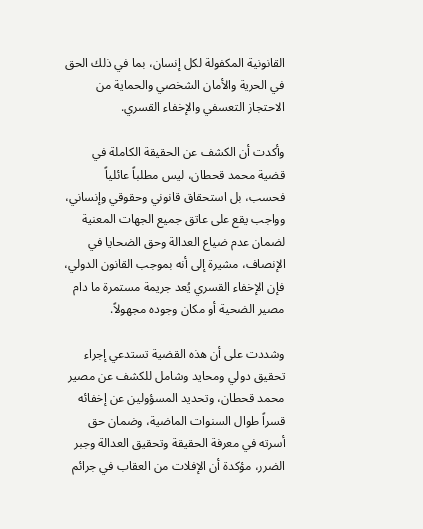القانونية المكفولة لكل إنسان، بما في ذلك الحق في الحرية والأمان الشخصي والحماية من الاحتجاز التعسفي والإخفاء القسري.

وأكدت أن الكشف عن الحقيقة الكاملة في قضية محمد قحطان، ليس مطلباً عائلياً فحسب، بل استحقاق قانوني وحقوقي وإنساني، وواجب يقع على عاتق جميع الجهات المعنية لضمان عدم ضياع العدالة وحق الضحايا في الإنصاف، مشيرة إلى أنه بموجب القانون الدولي، فإن الإخفاء القسري يُعد جريمة مستمرة ما دام مصير الضحية أو مكان وجوده مجهولاً.

وشددت على أن هذه القضية تستدعي إجراء تحقيق دولي ومحايد وشامل للكشف عن مصير محمد قحطان، وتحديد المسؤولين عن إخفائه قسراً طوال السنوات الماضية، وضمان حق أسرته في معرفة الحقيقة وتحقيق العدالة وجبر الضرر، مؤكدة أن الإفلات من العقاب في جرائم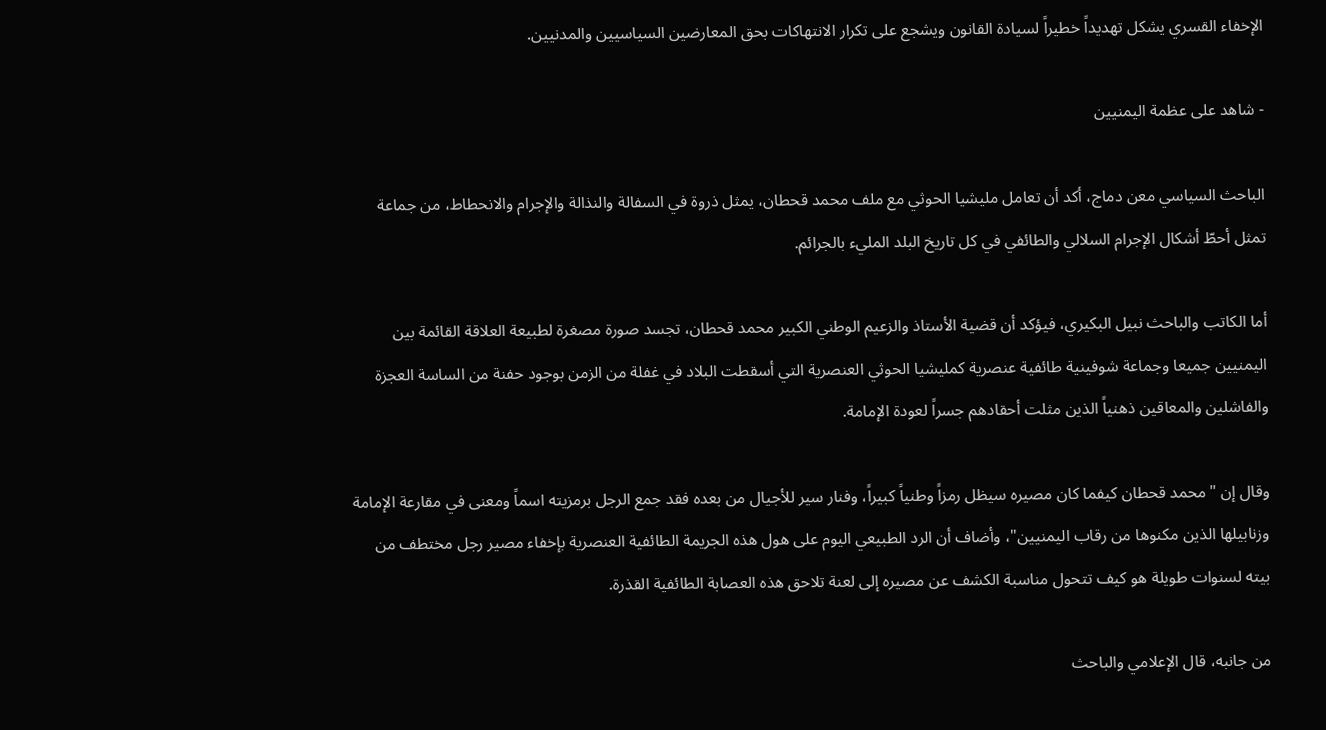الإخفاء القسري يشكل تهديداً خطيراً لسيادة القانون ويشجع على تكرار الانتهاكات بحق المعارضين السياسيين والمدنيين.

- شاهد على عظمة اليمنيين

الباحث السياسي معن دماج، أكد أن تعامل مليشيا الحوثي مع ملف محمد قحطان، يمثل ذروة في السفالة والنذالة والإجرام والانحطاط، من جماعة تمثل أحطّ أشكال الإجرام السلالي والطائفي في كل تاريخ البلد المليء بالجرائم.

أما الكاتب والباحث نبيل البكيري، فيؤكد أن قضية الأستاذ والزعيم الوطني الكبير محمد قحطان، تجسد صورة مصغرة لطبيعة العلاقة القائمة بين اليمنيين جميعا وجماعة شوفينية طائفية عنصرية كمليشيا الحوثي العنصرية التي أسقطت البلاد في غفلة من الزمن بوجود حفنة من الساسة العجزة والفاشلين والمعاقين ذهنياً الذين مثلت أحقادهم جسراً لعودة الإمامة.

وقال إن "محمد قحطان كيفما كان مصيره سيظل رمزاً وطنياً كبيراً، وفنار سير للأجيال من بعده فقد جمع الرجل برمزيته اسماً ومعنى في مقارعة الإمامة وزنابيلها الذين مكنوها من رقاب اليمنيين"، وأضاف أن الرد الطبيعي اليوم على هول هذه الجريمة الطائفية العنصرية بإخفاء مصير رجل مختطف من بيته لسنوات طويلة هو كيف تتحول مناسبة الكشف عن مصيره إلى لعنة تلاحق هذه العصابة الطائفية القذرة.

من جانبه، قال الإعلامي والباحث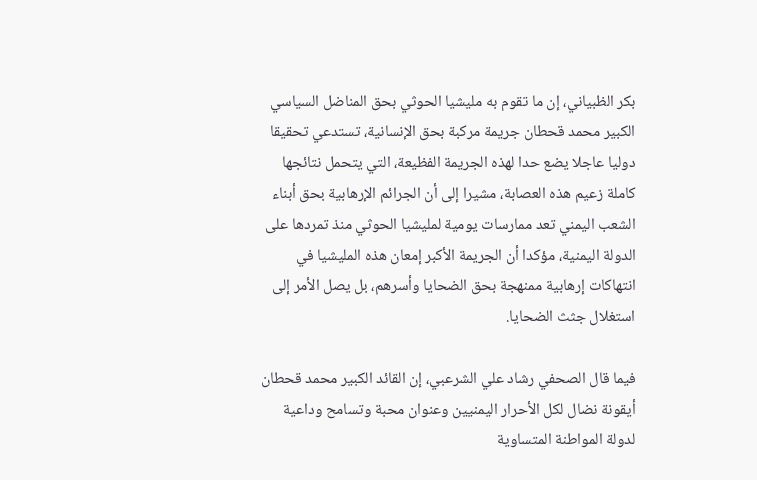بكر الظبياني، إن ما تقوم به مليشيا الحوثي بحق المناضل السياسي الكبير محمد قحطان جريمة مركبة بحق الإنسانية، تستدعي تحقيقا دوليا عاجلا يضع حدا لهذه الجريمة الفظيعة، التي يتحمل نتائجها كاملة زعيم هذه العصابة، مشيرا إلى أن الجرائم الإرهابية بحق أبناء الشعب اليمني تعد ممارسات يومية لمليشيا الحوثي منذ تمردها على الدولة اليمنية، مؤكدا أن الجريمة الأكبر إمعان هذه المليشيا في انتهاكات إرهابية ممنهجة بحق الضحايا وأسرهم، بل يصل الأمر إلى استغلال جثث الضحايا.

فيما قال الصحفي رشاد علي الشرعبي، إن القائد الكبير محمد قحطان أيقونة نضال لكل الأحرار اليمنيين وعنوان محبة وتسامح وداعية لدولة المواطنة المتساوية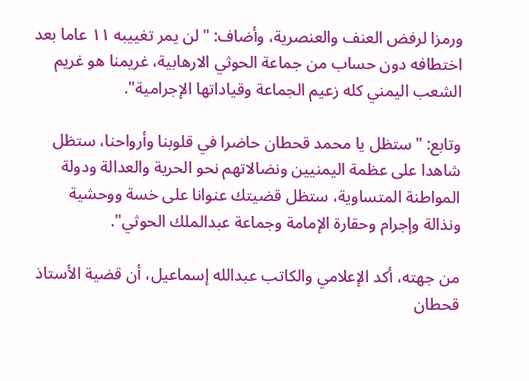ورمزا لرفض العنف والعنصرية، وأضاف: "لن يمر تغييبه ١١ عاما بعد اختطافه دون حساب من جماعة الحوثي الارهابية، غريمنا هو غريم الشعب اليمني كله زعيم الجماعة وقياداتها الإجرامية".

وتابع: "ستظل يا محمد قحطان حاضرا في قلوبنا وأرواحنا، ستظل شاهدا على عظمة اليمنيين ونضالاتهم نحو الحرية والعدالة ودولة المواطنة المتساوية، ستظل قضيتك عنوانا على خسة ووحشية ونذالة وإجرام وحقارة الإمامة وجماعة عبدالملك الحوثي".

من جهته، أكد الإعلامي والكاتب عبدالله إسماعيل، أن قضية الأستاذ قحطان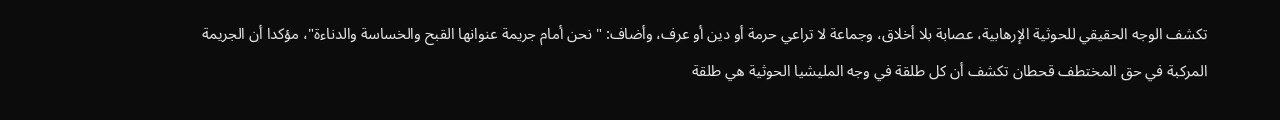تكشف الوجه الحقيقي للحوثية الإرهابية، عصابة بلا أخلاق، وجماعة لا تراعي حرمة أو دين أو عرف، وأضاف: "نحن أمام جريمة عنوانها القبح والخساسة والدناءة"، مؤكدا أن الجريمة المركبة في حق المختطف قحطان تكشف أن كل طلقة في وجه المليشيا الحوثية هي طلقة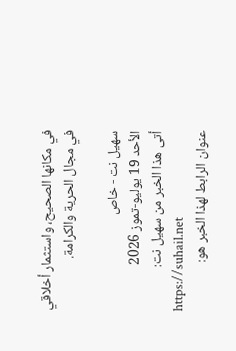في مكانها الصحيح، واستثمار أخلاقي في مجال الحرية والكرامة.

سهيل نت - خاص
الأحد 19 يوليو-تموز 2026
أتى هذا الخبر من سهيل نت:
https://suhail.net
عنوان الرابط لهذا الخبر هو: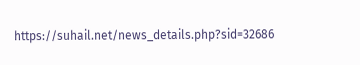https://suhail.net/news_details.php?sid=32686